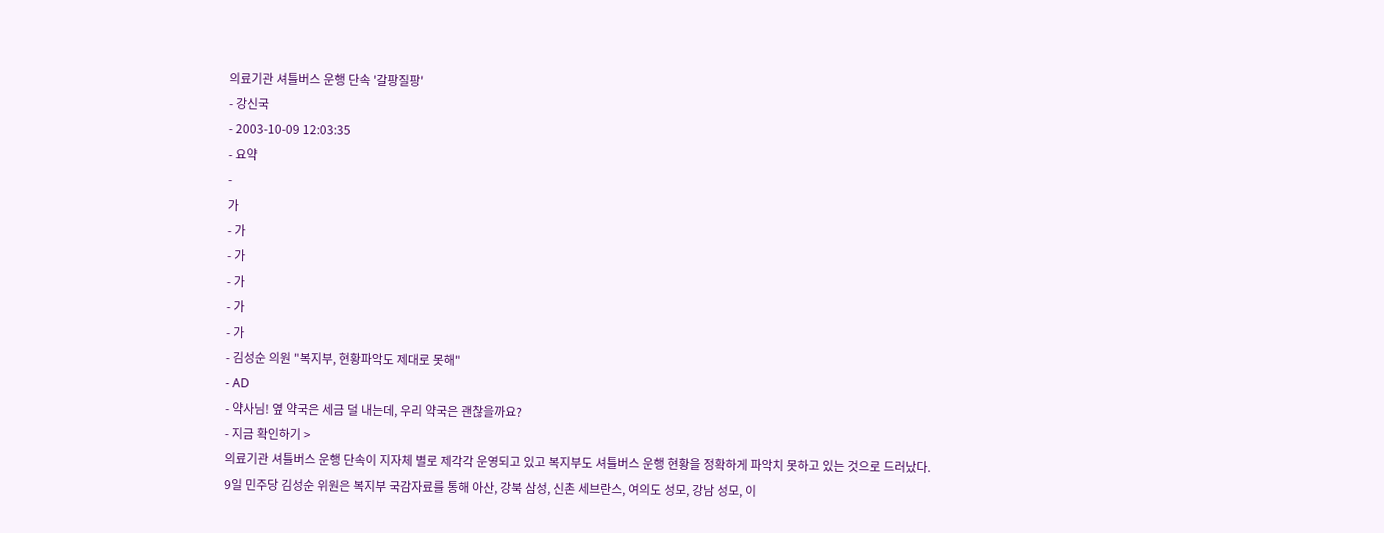의료기관 셔틀버스 운행 단속 '갈팡질팡'
- 강신국
- 2003-10-09 12:03:35
- 요약
-
가
- 가
- 가
- 가
- 가
- 가
- 김성순 의원 "복지부, 현황파악도 제대로 못해"
- AD
- 약사님! 옆 약국은 세금 덜 내는데, 우리 약국은 괜찮을까요?
- 지금 확인하기 >
의료기관 셔틀버스 운행 단속이 지자체 별로 제각각 운영되고 있고 복지부도 셔틀버스 운행 현황을 정확하게 파악치 못하고 있는 것으로 드러났다.
9일 민주당 김성순 위원은 복지부 국감자료를 통해 아산, 강북 삼성, 신촌 세브란스, 여의도 성모, 강남 성모, 이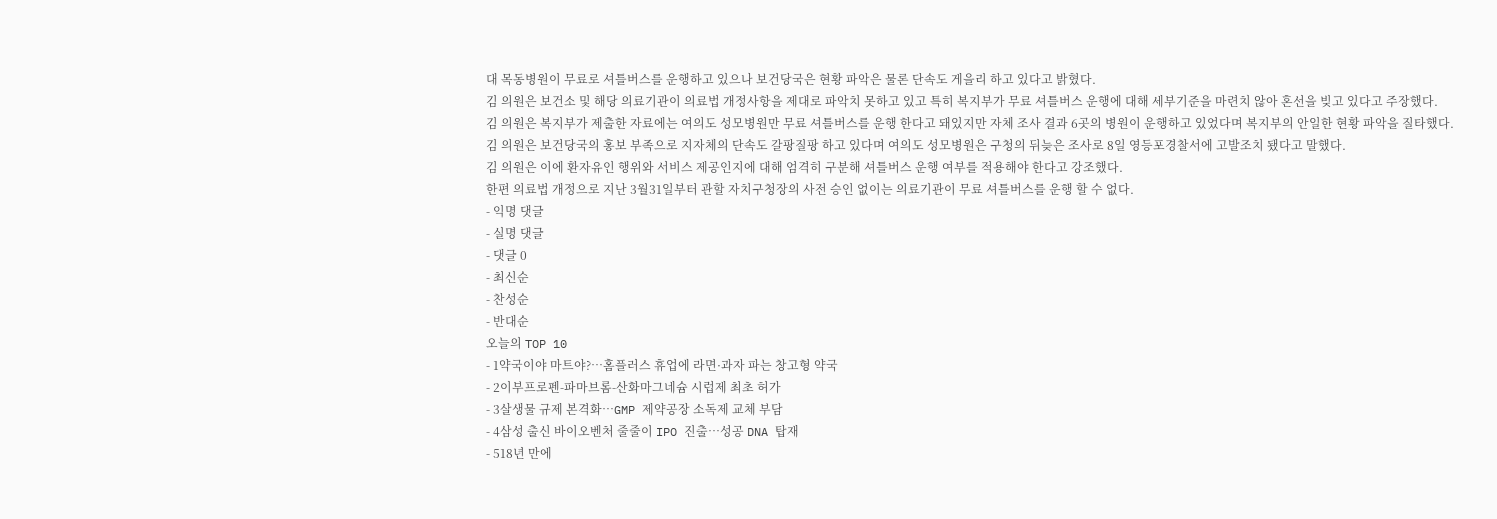대 목동병원이 무료로 셔틀버스를 운행하고 있으나 보건당국은 현황 파악은 물론 단속도 게을리 하고 있다고 밝혔다.
김 의원은 보건소 및 해당 의료기관이 의료법 개정사항을 제대로 파악치 못하고 있고 특히 복지부가 무료 셔틀버스 운행에 대해 세부기준을 마련치 않아 혼선을 빚고 있다고 주장했다.
김 의원은 복지부가 제출한 자료에는 여의도 성모병원만 무료 셔틀버스를 운행 한다고 돼있지만 자체 조사 결과 6곳의 병원이 운행하고 있었다며 복지부의 안일한 현황 파악을 질타했다.
김 의원은 보건당국의 홍보 부족으로 지자체의 단속도 갈팡질팡 하고 있다며 여의도 성모병원은 구청의 뒤늦은 조사로 8일 영등포경찰서에 고발조치 됐다고 말했다.
김 의원은 이에 환자유인 행위와 서비스 제공인지에 대해 엄격히 구분해 셔틀버스 운행 여부를 적용해야 한다고 강조했다.
한편 의료법 개정으로 지난 3월31일부터 관할 자치구청장의 사전 승인 없이는 의료기관이 무료 셔틀버스를 운행 할 수 없다.
- 익명 댓글
- 실명 댓글
- 댓글 0
- 최신순
- 찬성순
- 반대순
오늘의 TOP 10
- 1약국이야 마트야?…홈플러스 휴업에 라면·과자 파는 창고형 약국
- 2이부프로펜-파마브롬-산화마그네슘 시럽제 최초 허가
- 3살생물 규제 본격화…GMP 제약공장 소독제 교체 부담
- 4삼성 출신 바이오벤처 줄줄이 IPO 진출…성공 DNA 탑재
- 518년 만에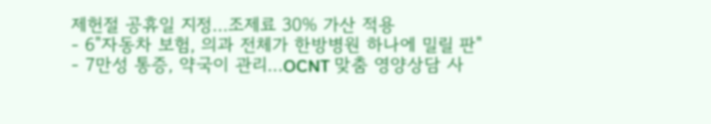제헌절 공휴일 지정…조제료 30% 가산 적용
- 6"자동차 보험, 의과 전체가 한방병원 하나에 밀릴 판"
- 7만성 통증, 약국이 관리…OCNT 맞춤 영양상담 사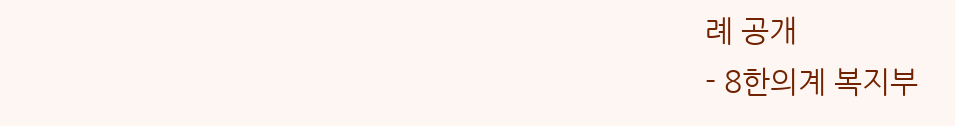례 공개
- 8한의계 복지부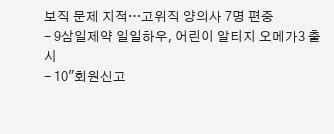보직 문제 지적…고위직 양의사 7명 편중
- 9삼일제약 일일하우, 어린이 알티지 오메가3 출시
- 10"회원신고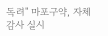독려" 마포구약, 자체 감사 실시